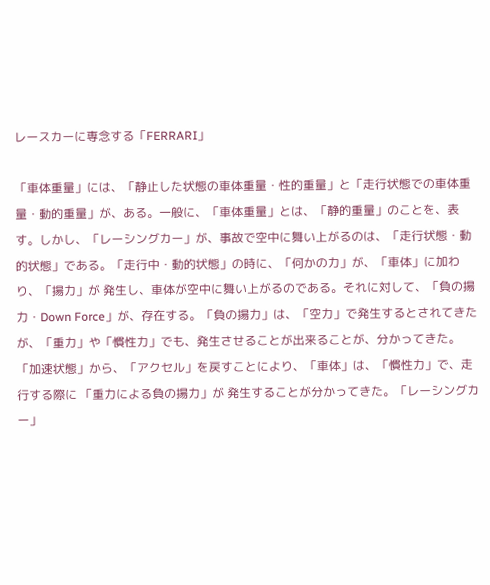レースカーに専念する「FERRARI」

「車体重量」には、「静止した状態の車体重量・性的重量」と「走行状態での車体重量・動的重量」が、ある。一般に、「車体重量」とは、「静的重量」のことを、表す。しかし、「レーシングカー」が、事故で空中に舞い上がるのは、「走行状態・動的状態」である。「走行中・動的状態」の時に、「何かの力」が、「車体」に加わり、「揚力」が 発生し、車体が空中に舞い上がるのである。それに対して、「負の揚力・Down Force」が、存在する。「負の揚力」は、「空力」で発生するとされてきたが、「重力」や「慣性力」でも、発生させることが出来ることが、分かってきた。「加速状態」から、「アクセル」を戻すことにより、「車体」は、「慣性力」で、走行する際に 「重力による負の揚力」が 発生することが分かってきた。「レーシングカー」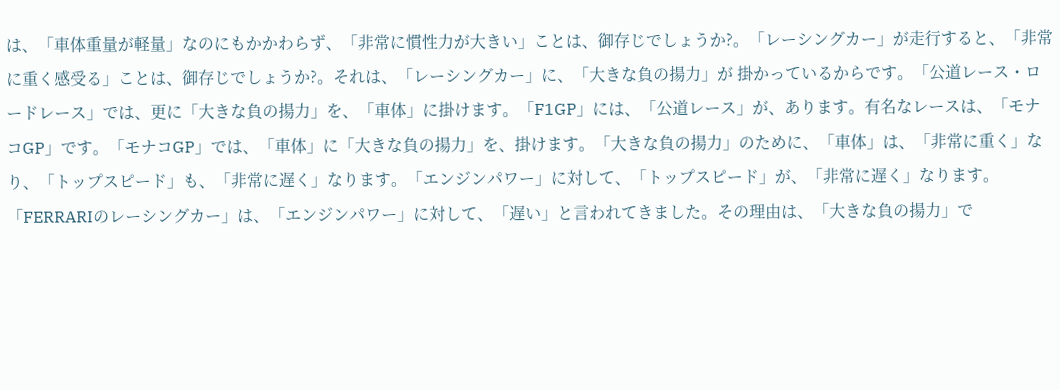は、「車体重量が軽量」なのにもかかわらず、「非常に慣性力が大きい」ことは、御存じでしょうか?。「レーシングカー」が走行すると、「非常に重く感受る」ことは、御存じでしょうか?。それは、「レーシングカー」に、「大きな負の揚力」が 掛かっているからです。「公道レース・ロードレース」では、更に「大きな負の揚力」を、「車体」に掛けます。「F1GP」には、「公道レース」が、あります。有名なレースは、「モナコGP」です。「モナコGP」では、「車体」に「大きな負の揚力」を、掛けます。「大きな負の揚力」のために、「車体」は、「非常に重く」なり、「トップスピード」も、「非常に遅く」なります。「エンジンパワー」に対して、「トップスピード」が、「非常に遅く」なります。「FERRARIのレーシングカー」は、「エンジンパワー」に対して、「遅い」と言われてきました。その理由は、「大きな負の揚力」で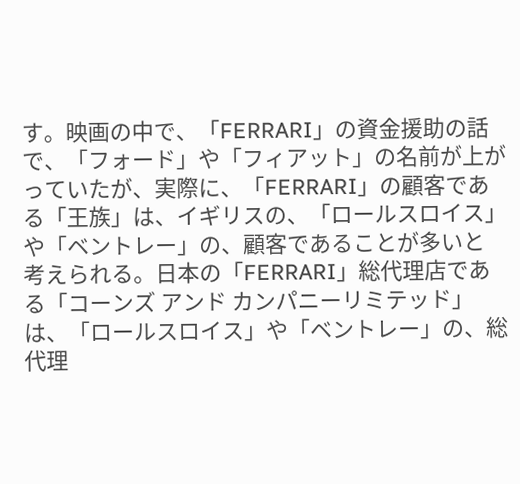す。映画の中で、「FERRARI」の資金援助の話で、「フォード」や「フィアット」の名前が上がっていたが、実際に、「FERRARI」の顧客である「王族」は、イギリスの、「ロールスロイス」や「ベントレー」の、顧客であることが多いと 考えられる。日本の「FERRARI」総代理店である「コーンズ アンド カンパニーリミテッド」は、「ロールスロイス」や「ベントレー」の、総代理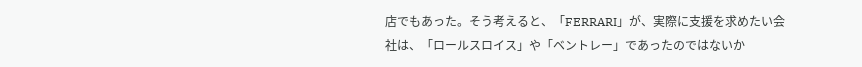店でもあった。そう考えると、「FERRARI」が、実際に支援を求めたい会社は、「ロールスロイス」や「ベントレー」であったのではないか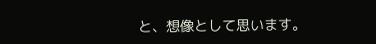と、想像として思います。